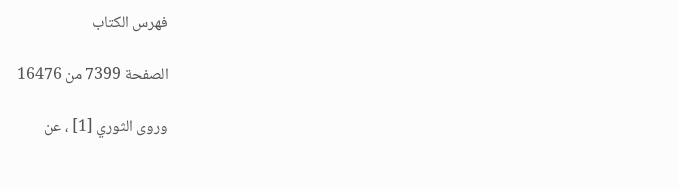فهرس الكتاب

الصفحة 7399 من 16476

وروى الثوري [1] ، عن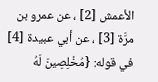الأعمش [2] ، عن عمرو بن مرَّة [3] ، عن أبي عبيدة [4] في قوله: {مُخْلِصِينَ لَهُ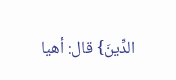الدِّينَ} قال: أهيا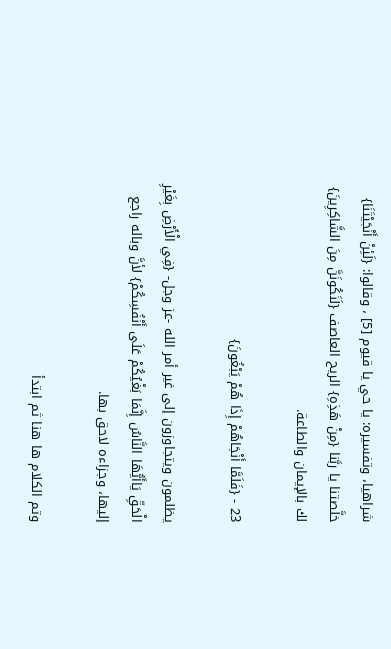شراهيا، وتفسيره: يا حي يا قيوم [5] ، وقالوا: {لَئِنْ أَنْجَيْتَنَا} خلَّصتنا يا ربَّنا {مِنْ هَذِهِ} الريح العاصف {لَنَكُونَنَّ مِنَ الشَّاكِرِينَ} لك بالإيمان والطاعة.

23 - {فَلَمَّا أَنْجَاهُمْ إِذَا هُمْ يَبْغُونَ}

يظلمون ويتجاوزون إلى غير أمر الله -عز وجل- {فِي الْأَرْضِ بِغَيْرِ الْحَقِّ يَاأَيُّهَا النَّاسُ إِنَّمَا بَغْيُكُمْ عَلَى أَنْفُسِكُمْ} لأنَّ وباله راجع إليها، وجزاءه لاحق بها.

وتم الكلام ها هنا ثم ابتدأ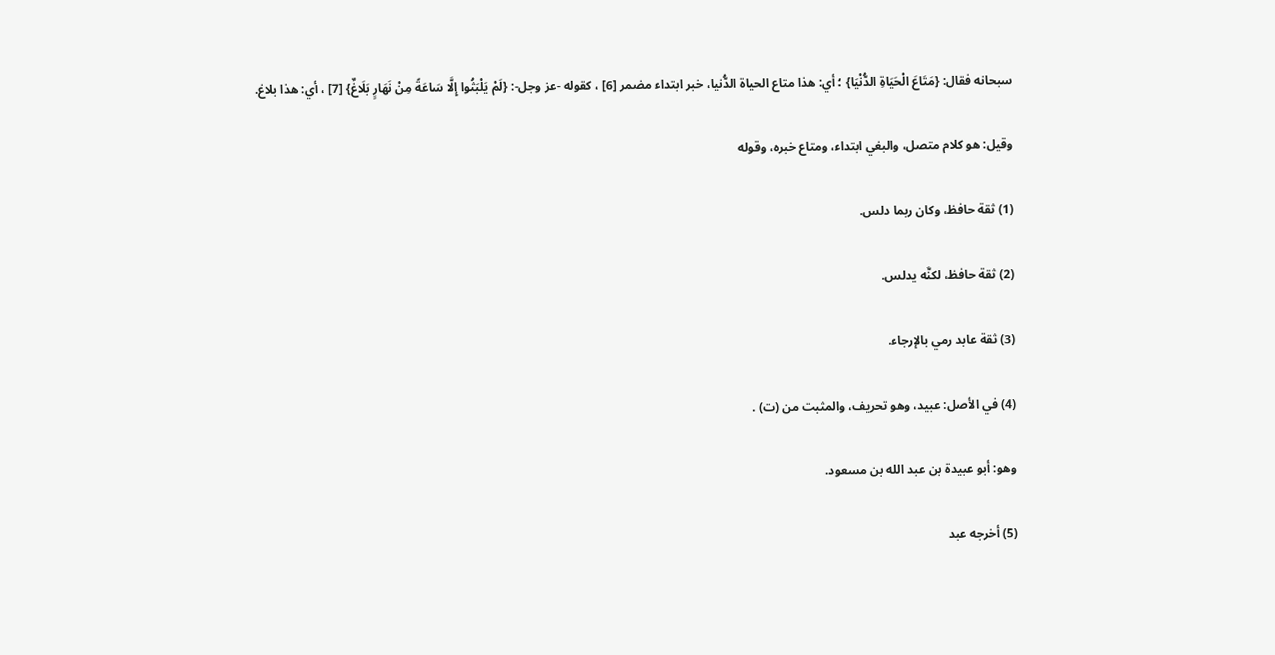سبحانه فقال: {مَتَاعَ الْحَيَاةِ الدُّنْيَا} ؛ أي: هذا متاع الحياة الدُّنيا، خبر ابتداء مضمر [6] ، كقوله -عز وجل-: {لَمْ يَلْبَثُوا إِلَّا سَاعَةً مِنْ نَهَارٍ بَلَاغٌ} [7] ، أي: هذا بلاغ.

وقيل: هو كلام متصل، والبغي ابتداء، ومتاع خبره، وقوله

(1) ثقة حافظ، وكان ربما دلس.

(2) ثقة حافظ، لكنَّه يدلس.

(3) ثقة عابد رمي بالإرجاء.

(4) في الأصل: عبيد، وهو تحريف، والمثبت من (ت) .

وهو: أبو عبيدة بن عبد الله بن مسعود.

(5) أخرجه عبد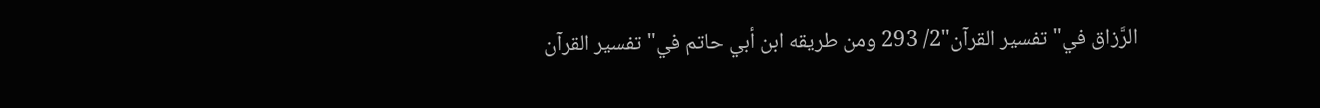الرَّزاق في"تفسير القرآن"2/ 293 ومن طريقه ابن أبي حاتم في"تفسير القرآن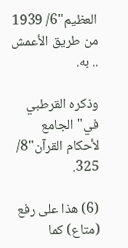العظيم"6/ 1939 من طريق الأعمش .. به.

وذكره القرطبي في"الجامع لأحكام القرآن"8/ 325.

(6) هذا على رفع (متاع) كما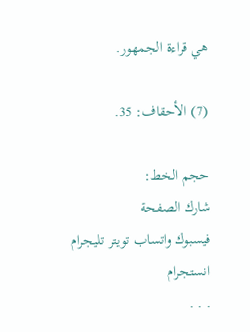هي قراءة الجمهور.

(7) الأحقاف: 35.

حجم الخط:
شارك الصفحة
فيسبوك واتساب تويتر تليجرام انستجرام
. . .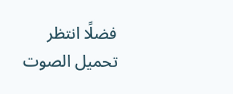فضلًا انتظر تحميل الصوت